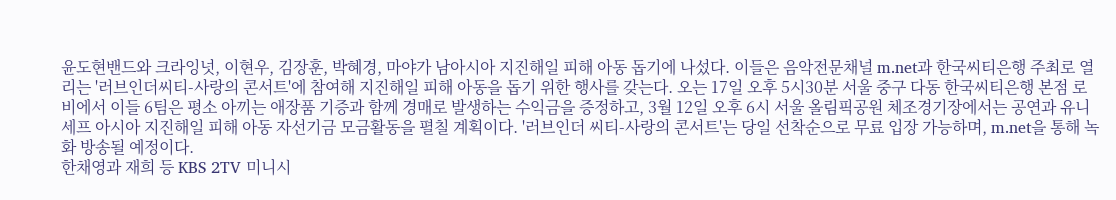윤도현밴드와 크라잉넛, 이현우, 김장훈, 박혜경, 마야가 남아시아 지진해일 피해 아동 돕기에 나섰다. 이들은 음악전문채널 m.net과 한국씨티은행 주최로 열리는 '러브인더씨티-사랑의 콘서트'에 참여해 지진해일 피해 아동을 돕기 위한 행사를 갖는다. 오는 17일 오후 5시30분 서울 중구 다동 한국씨티은행 본점 로비에서 이들 6팀은 평소 아끼는 애장품 기증과 함께 경매로 발생하는 수익금을 증정하고, 3월 12일 오후 6시 서울 올림픽공원 체조경기장에서는 공연과 유니세프 아시아 지진해일 피해 아동 자선기금 모금활동을 펼칠 계획이다. '러브인더 씨티-사랑의 콘서트'는 당일 선착순으로 무료 입장 가능하며, m.net을 통해 녹화 방송될 예정이다.
한채영과 재희 등 KBS 2TV 미니시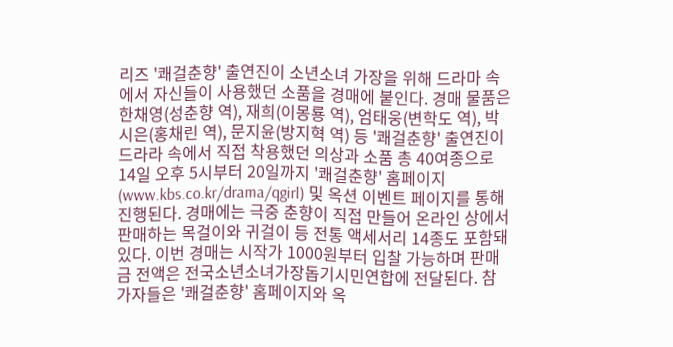리즈 '쾌걸춘향' 출연진이 소년소녀 가장을 위해 드라마 속에서 자신들이 사용했던 소품을 경매에 붙인다. 경매 물품은 한채영(성춘향 역), 재희(이몽룡 역), 엄태웅(변학도 역), 박시은(홍채린 역), 문지윤(방지혁 역) 등 '쾌걸춘향' 출연진이 드라라 속에서 직접 착용했던 의상과 소품 총 40여종으로 14일 오후 5시부터 20일까지 '쾌걸춘향' 홈페이지(www.kbs.co.kr/drama/qgirl) 및 옥션 이벤트 페이지를 통해 진행된다. 경매에는 극중 춘향이 직접 만들어 온라인 상에서 판매하는 목걸이와 귀걸이 등 전통 액세서리 14종도 포함돼 있다. 이번 경매는 시작가 1000원부터 입찰 가능하며 판매금 전액은 전국소년소녀가장돕기시민연합에 전달된다. 참가자들은 '쾌걸춘향' 홈페이지와 옥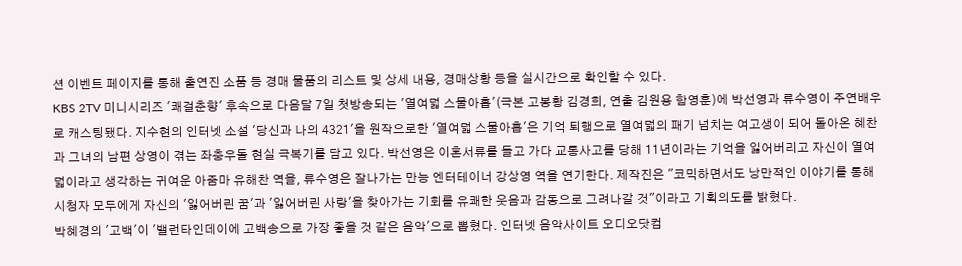션 이벤트 페이지를 통해 출연진 소품 등 경매 물품의 리스트 및 상세 내용, 경매상황 등을 실시간으로 확인할 수 있다.
KBS 2TV 미니시리즈 '쾌걸춘향' 후속으로 다음달 7일 첫방송되는 '열여덟 스물아홉'(극본 고봉황 김경희, 연출 김원용 함영훈)에 박선영과 류수영이 주연배우로 캐스팅됐다. 지수현의 인터넷 소설 '당신과 나의 4321'을 원작으로한 '열여덟 스물아홉'은 기억 퇴행으로 열여덟의 패기 넘치는 여고생이 되어 돌아온 혜찬과 그녀의 남편 상영이 겪는 좌충우돌 현실 극복기를 담고 있다. 박선영은 이혼서류를 들고 가다 교통사고를 당해 11년이라는 기억을 잃어버리고 자신이 열여덟이라고 생각하는 귀여운 아줌마 유해찬 역을, 류수영은 잘나가는 만능 엔터테이너 강상영 역을 연기한다. 제작진은 "코믹하면서도 낭만적인 이야기를 통해 시청자 모두에게 자신의 '잃어버린 꿈'과 '잃어버린 사랑'을 찾아가는 기회를 유쾌한 웃음과 감동으로 그려나갈 것"이라고 기획의도를 밝혔다.
박혜경의 '고백'이 '밸런타인데이에 고백송으로 가장 좋을 것 같은 음악'으로 뽑혔다. 인터넷 음악사이트 오디오닷컴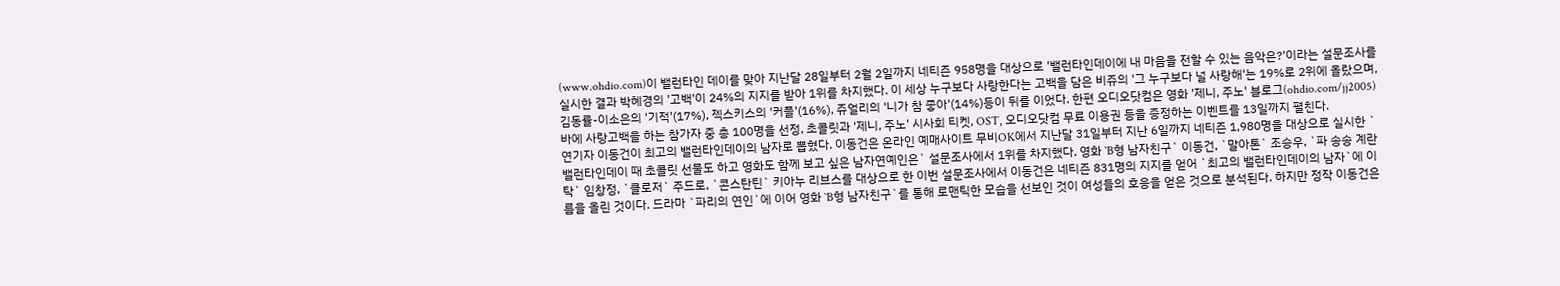(www.ohdio.com)이 밸런타인 데이를 맞아 지난달 28일부터 2월 2일까지 네티즌 958명을 대상으로 '밸런타인데이에 내 마음을 전할 수 있는 음악은?'이라는 설문조사를 실시한 결과 박혜경의 '고백'이 24%의 지지를 받아 1위를 차지했다. 이 세상 누구보다 사랑한다는 고백을 담은 비쥬의 '그 누구보다 널 사랑해'는 19%로 2위에 올랐으며, 김동률-이소은의 '기적'(17%), 젝스키스의 '커플'(16%), 쥬얼리의 '니가 참 좋아'(14%)등이 뒤를 이었다. 한편 오디오닷컴은 영화 '제니, 주노' 블로그(ohdio.com/jj2005)바에 사랑고백을 하는 참가자 중 총 100명을 선정, 초콜릿과 '제니, 주노' 시사회 티켓, OST, 오디오닷컴 무료 이용권 등을 증정하는 이벤트를 13일까지 펼친다.
연기자 이동건이 최고의 밸런타인데이의 남자로 뽑혔다. 이동건은 온라인 예매사이트 무비OK에서 지난달 31일부터 지난 6일까지 네티즌 1,980명을 대상으로 실시한 `밸런타인데이 때 초콜릿 선물도 하고 영화도 함께 보고 싶은 남자연예인은` 설문조사에서 1위를 차지했다. 영화 `B형 남자친구` 이동건, `말아톤` 조승우, `파 송송 계란 탁` 임창정, `클로저` 주드로, `콘스탄틴` 키아누 리브스를 대상으로 한 이번 설문조사에서 이동건은 네티즌 831명의 지지를 얻어 `최고의 밸런타인데이의 남자`에 이름을 올린 것이다. 드라마 `파리의 연인`에 이어 영화 `B형 남자친구`를 통해 로맨틱한 모습을 선보인 것이 여성들의 호응을 얻은 것으로 분석된다. 하지만 정작 이동건은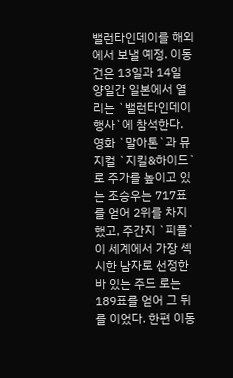밸런타인데이를 해외에서 보낼 예정. 이동건은 13일과 14일 양일간 일본에서 열리는 `밸런타인데이 행사`에 참석한다. 영화 `말아톤`과 뮤지컬 `지킬&하이드`로 주가를 높이고 있는 조승우는 717표를 얻어 2위를 차지했고, 주간지 `피플`이 세계에서 가장 섹시한 남자로 선정한 바 있는 주드 로는 189표를 얻어 그 뒤를 이었다. 한편 이동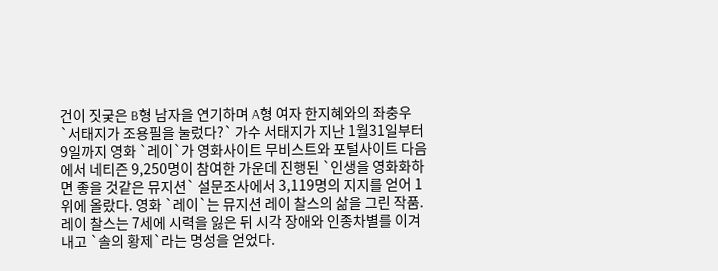건이 짓궂은 B형 남자을 연기하며 A형 여자 한지혜와의 좌충우
`서태지가 조용필을 눌렀다?` 가수 서태지가 지난 1월31일부터 9일까지 영화 `레이`가 영화사이트 무비스트와 포털사이트 다음에서 네티즌 9,250명이 참여한 가운데 진행된 `인생을 영화화하면 좋을 것같은 뮤지션` 설문조사에서 3,119명의 지지를 얻어 1위에 올랐다. 영화 `레이`는 뮤지션 레이 찰스의 삶을 그린 작품. 레이 찰스는 7세에 시력을 잃은 뒤 시각 장애와 인종차별를 이겨내고 `솔의 황제`라는 명성을 얻었다.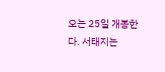오는 25일 개봉한다. 서태지는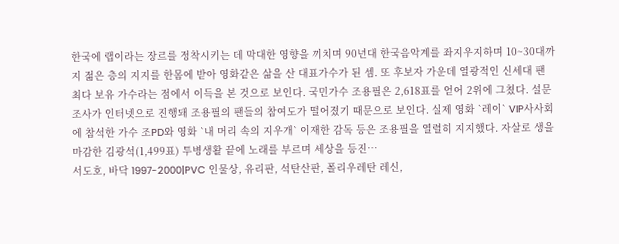한국에 랩이라는 장르를 정착시키는 데 막대한 영향을 끼치며 90년대 한국음악계를 좌지우지하며 10~30대까지 젊은 층의 지지를 한몸에 받아 영화같은 삶을 산 대표가수가 된 셈. 또 후보자 가운데 열광적인 신세대 팬 최다 보유 가수라는 점에서 이득을 본 것으로 보인다. 국민가수 조용필은 2,618표를 얻어 2위에 그쳤다. 설문조사가 인터넷으로 진행돼 조용필의 팬들의 참여도가 떨어졌기 때문으로 보인다. 실제 영화 `레이` VIP사사회에 참석한 가수 조PD와 영화 `내 머리 속의 지우개` 이재한 감독 등은 조용필을 열렬히 지지했다. 자살로 생을 마감한 김광석(1,499표) 투병생활 끝에 노래를 부르며 세상을 등진…
서도호, 바닥 1997-2000|PVC 인물상, 유리판, 석탄산판, 폴리우레탄 레신,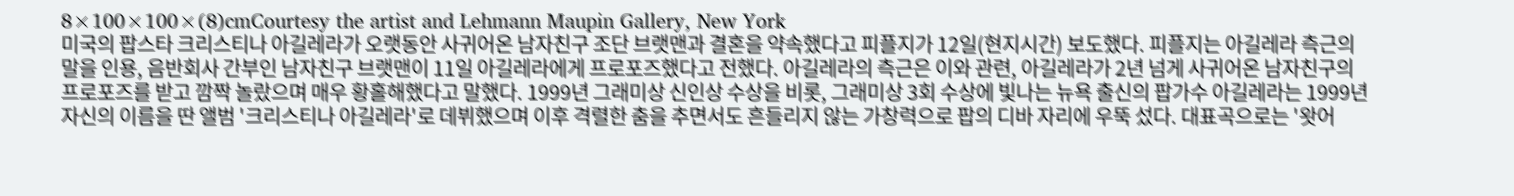8×100×100×(8)cmCourtesy the artist and Lehmann Maupin Gallery, New York
미국의 팝스타 크리스티나 아길레라가 오랫동안 사귀어온 남자친구 조단 브랫맨과 결혼을 약속했다고 피플지가 12일(현지시간) 보도했다. 피플지는 아길레라 측근의 말을 인용, 음반회사 간부인 남자친구 브랫맨이 11일 아길레라에게 프로포즈했다고 전했다. 아길레라의 측근은 이와 관련, 아길레라가 2년 넘게 사귀어온 남자친구의 프로포즈를 받고 깜짝 놀랐으며 매우 황홀해했다고 말했다. 1999년 그래미상 신인상 수상을 비롯, 그래미상 3회 수상에 빛나는 뉴욕 출신의 팝가수 아길레라는 1999년 자신의 이름을 딴 앨범 '크리스티나 아길레라'로 데뷔했으며 이후 격렬한 춤을 추면서도 흔들리지 않는 가창력으로 팝의 디바 자리에 우뚝 섰다. 대표곡으로는 '왓어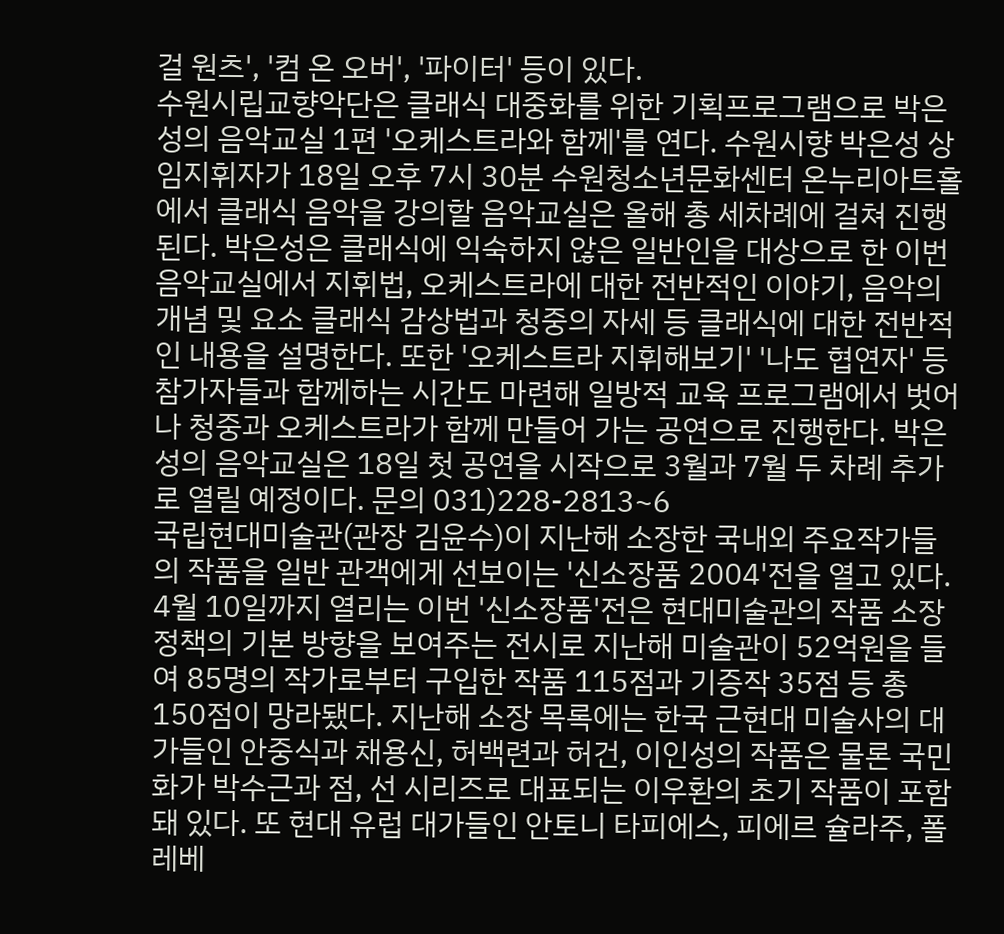걸 원츠', '컴 온 오버', '파이터' 등이 있다.
수원시립교향악단은 클래식 대중화를 위한 기획프로그램으로 박은성의 음악교실 1편 '오케스트라와 함께'를 연다. 수원시향 박은성 상임지휘자가 18일 오후 7시 30분 수원청소년문화센터 온누리아트홀에서 클래식 음악을 강의할 음악교실은 올해 총 세차례에 걸쳐 진행된다. 박은성은 클래식에 익숙하지 않은 일반인을 대상으로 한 이번 음악교실에서 지휘법, 오케스트라에 대한 전반적인 이야기, 음악의 개념 및 요소 클래식 감상법과 청중의 자세 등 클래식에 대한 전반적인 내용을 설명한다. 또한 '오케스트라 지휘해보기' '나도 협연자' 등 참가자들과 함께하는 시간도 마련해 일방적 교육 프로그램에서 벗어나 청중과 오케스트라가 함께 만들어 가는 공연으로 진행한다. 박은성의 음악교실은 18일 첫 공연을 시작으로 3월과 7월 두 차례 추가로 열릴 예정이다. 문의 031)228-2813~6
국립현대미술관(관장 김윤수)이 지난해 소장한 국내외 주요작가들의 작품을 일반 관객에게 선보이는 '신소장품 2004'전을 열고 있다. 4월 10일까지 열리는 이번 '신소장품'전은 현대미술관의 작품 소장정책의 기본 방향을 보여주는 전시로 지난해 미술관이 52억원을 들여 85명의 작가로부터 구입한 작품 115점과 기증작 35점 등 총 150점이 망라됐다. 지난해 소장 목록에는 한국 근현대 미술사의 대가들인 안중식과 채용신, 허백련과 허건, 이인성의 작품은 물론 국민화가 박수근과 점, 선 시리즈로 대표되는 이우환의 초기 작품이 포함돼 있다. 또 현대 유럽 대가들인 안토니 타피에스, 피에르 슐라주, 폴 레베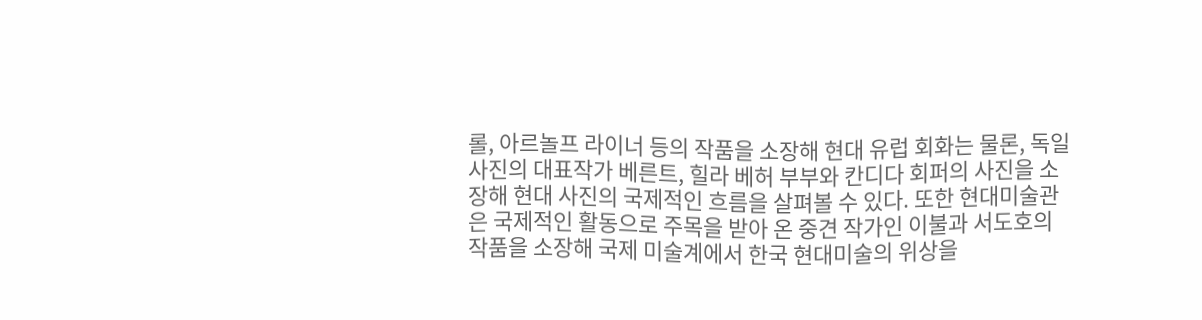롤, 아르놀프 라이너 등의 작품을 소장해 현대 유럽 회화는 물론, 독일 사진의 대표작가 베른트, 힐라 베허 부부와 칸디다 회퍼의 사진을 소장해 현대 사진의 국제적인 흐름을 살펴볼 수 있다. 또한 현대미술관은 국제적인 활동으로 주목을 받아 온 중견 작가인 이불과 서도호의 작품을 소장해 국제 미술계에서 한국 현대미술의 위상을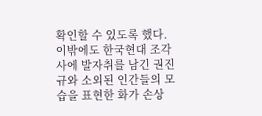확인할 수 있도록 했다. 이밖에도 한국현대 조각사에 발자취를 남긴 권진규와 소외된 인간들의 모습을 표현한 화가 손상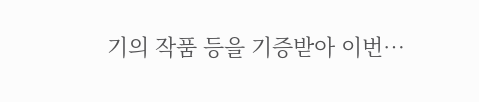기의 작품 등을 기증받아 이번…